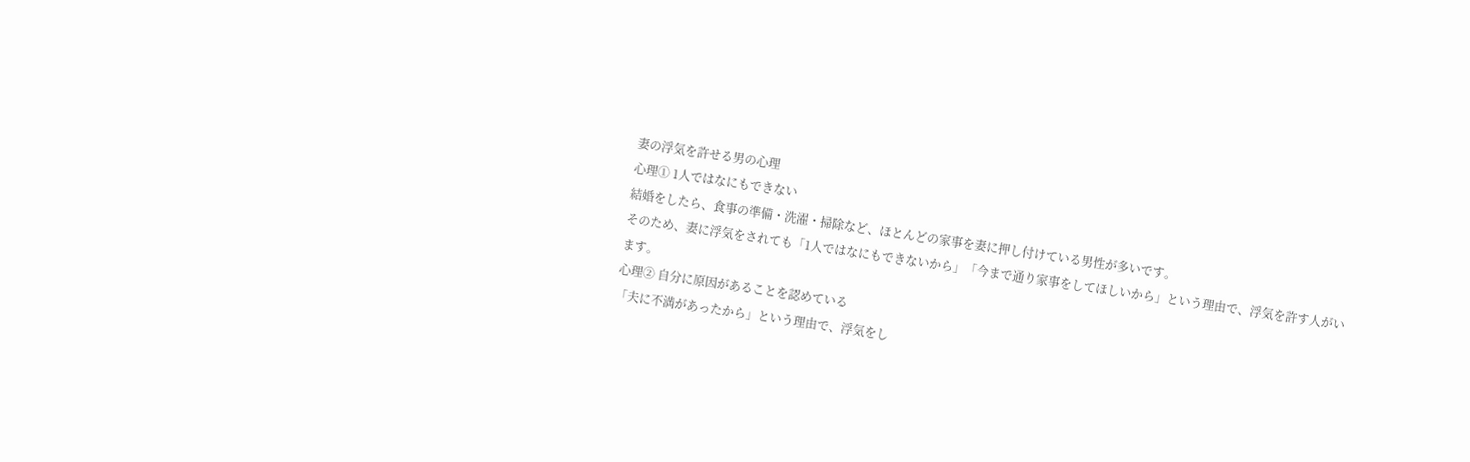妻の浮気を許せる男の心理
心理① 1人ではなにもできない
結婚をしたら、食事の準備・洗濯・掃除など、ほとんどの家事を妻に押し付けている男性が多いです。
そのため、妻に浮気をされても「1人ではなにもできないから」「今まで通り家事をしてほしいから」という理由で、浮気を許す人がいます。
心理② 自分に原因があることを認めている
「夫に不満があったから」という理由で、浮気をし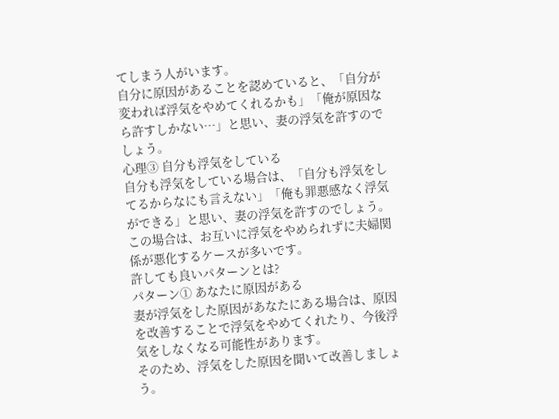てしまう人がいます。
自分に原因があることを認めていると、「自分が変われば浮気をやめてくれるかも」「俺が原因なら許すしかない…」と思い、妻の浮気を許すのでしょう。
心理③ 自分も浮気をしている
自分も浮気をしている場合は、「自分も浮気をしてるからなにも言えない」「俺も罪悪感なく浮気ができる」と思い、妻の浮気を許すのでしょう。
この場合は、お互いに浮気をやめられずに夫婦関係が悪化するケースが多いです。
許しても良いパターンとは?
パターン① あなたに原因がある
妻が浮気をした原因があなたにある場合は、原因を改善することで浮気をやめてくれたり、今後浮気をしなくなる可能性があります。
そのため、浮気をした原因を聞いて改善しましょう。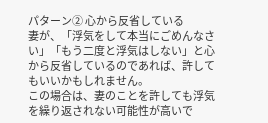パターン② 心から反省している
妻が、「浮気をして本当にごめんなさい」「もう二度と浮気はしない」と心から反省しているのであれば、許してもいいかもしれません。
この場合は、妻のことを許しても浮気を繰り返されない可能性が高いで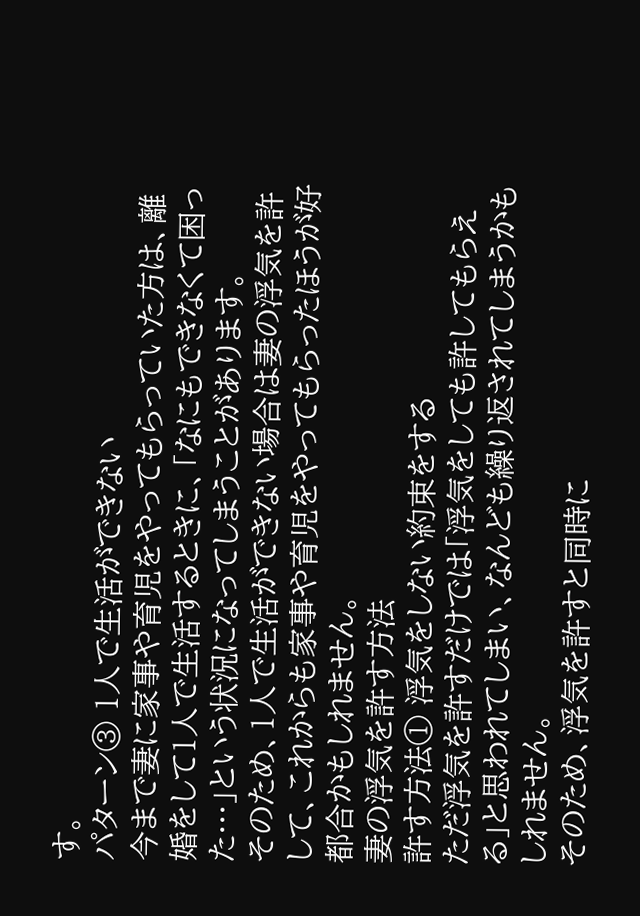す。
パターン③ 1人で生活ができない
今まで妻に家事や育児をやってもらっていた方は、離婚をして1人で生活するときに、「なにもできなくて困った…」という状況になってしまうことがあります。
そのため、1人で生活ができない場合は妻の浮気を許して、これからも家事や育児をやってもらったほうが好都合かもしれません。
妻の浮気を許す方法
許す方法① 浮気をしない約束をする
ただ浮気を許すだけでは「浮気をしても許してもらえる」と思われてしまい、なんども繰り返されてしまうかもしれません。
そのため、浮気を許すと同時に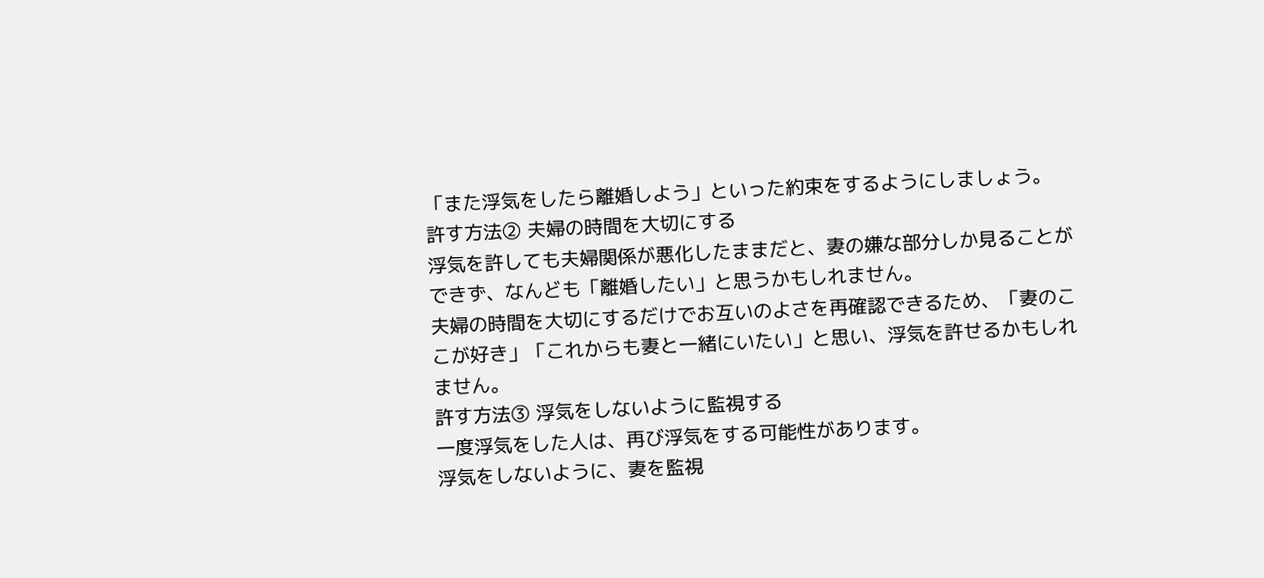「また浮気をしたら離婚しよう」といった約束をするようにしましょう。
許す方法② 夫婦の時間を大切にする
浮気を許しても夫婦関係が悪化したままだと、妻の嫌な部分しか見ることができず、なんども「離婚したい」と思うかもしれません。
夫婦の時間を大切にするだけでお互いのよさを再確認できるため、「妻のここが好き」「これからも妻と一緒にいたい」と思い、浮気を許せるかもしれません。
許す方法③ 浮気をしないように監視する
一度浮気をした人は、再び浮気をする可能性があります。
浮気をしないように、妻を監視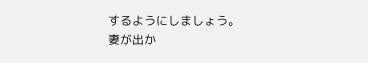するようにしましょう。
妻が出か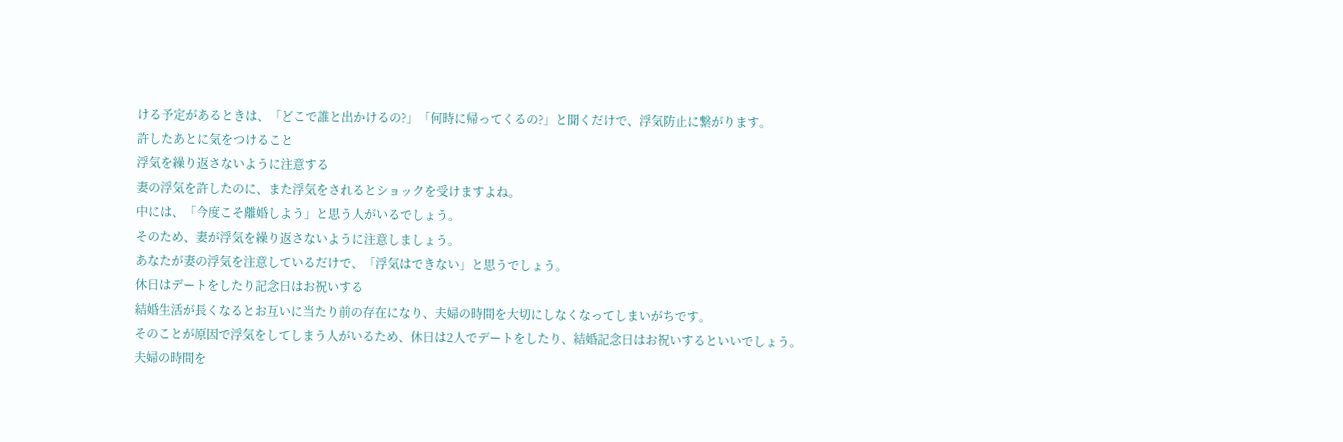ける予定があるときは、「どこで誰と出かけるの?」「何時に帰ってくるの?」と聞くだけで、浮気防止に繋がります。
許したあとに気をつけること
浮気を繰り返さないように注意する
妻の浮気を許したのに、また浮気をされるとショックを受けますよね。
中には、「今度こそ離婚しよう」と思う人がいるでしょう。
そのため、妻が浮気を繰り返さないように注意しましょう。
あなたが妻の浮気を注意しているだけで、「浮気はできない」と思うでしょう。
休日はデートをしたり記念日はお祝いする
結婚生活が長くなるとお互いに当たり前の存在になり、夫婦の時間を大切にしなくなってしまいがちです。
そのことが原因で浮気をしてしまう人がいるため、休日は2人でデートをしたり、結婚記念日はお祝いするといいでしょう。
夫婦の時間を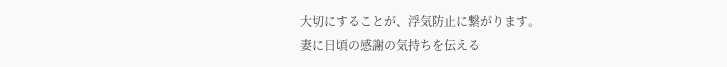大切にすることが、浮気防止に繋がります。
妻に日頃の感謝の気持ちを伝える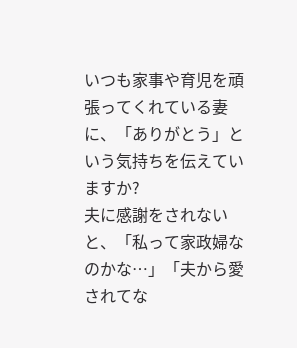いつも家事や育児を頑張ってくれている妻に、「ありがとう」という気持ちを伝えていますか?
夫に感謝をされないと、「私って家政婦なのかな…」「夫から愛されてな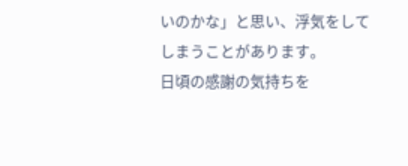いのかな」と思い、浮気をしてしまうことがあります。
日頃の感謝の気持ちを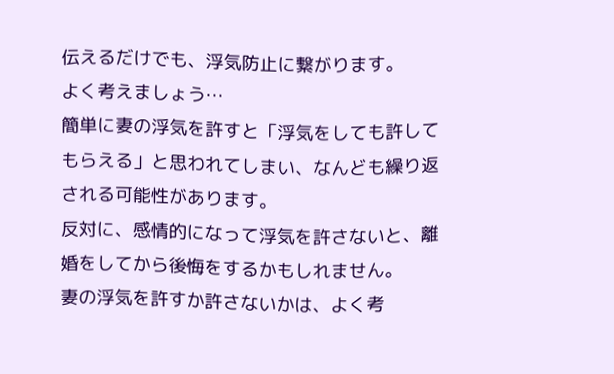伝えるだけでも、浮気防止に繋がります。
よく考えましょう…
簡単に妻の浮気を許すと「浮気をしても許してもらえる」と思われてしまい、なんども繰り返される可能性があります。
反対に、感情的になって浮気を許さないと、離婚をしてから後悔をするかもしれません。
妻の浮気を許すか許さないかは、よく考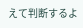えて判断するよ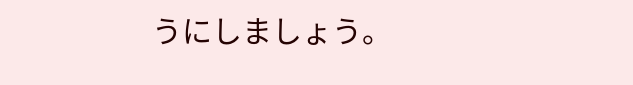うにしましょう。